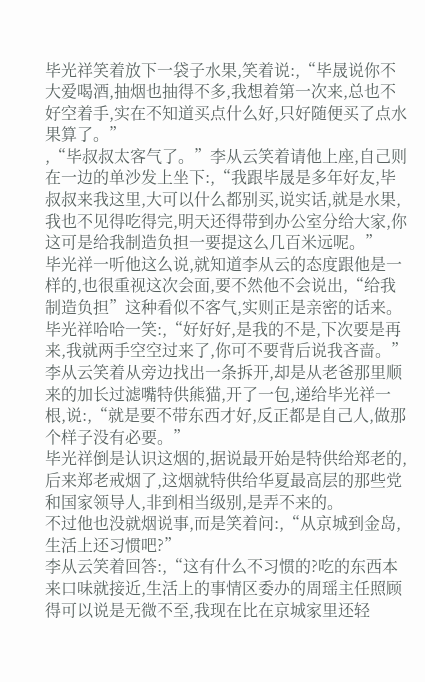毕光祥笑着放下一袋子水果,笑着说:,“毕晟说你不大爱喝酒,抽烟也抽得不多,我想着第一次来,总也不好空着手,实在不知道买点什么好,只好随便买了点水果算了。”
,“毕叔叔太客气了。”李从云笑着请他上座,自己则在一边的单沙发上坐下:,“我跟毕晟是多年好友,毕叔叔来我这里,大可以什么都别买,说实话,就是水果,我也不见得吃得完,明天还得带到办公室分给大家,你这可是给我制造负担一要提这么几百米远呢。”
毕光祥一听他这么说,就知道李从云的态度跟他是一样的,也很重视这次会面,要不然他不会说出,“给我制造负担”这种看似不客气,实则正是亲密的话来。
毕光祥哈哈一笑:,“好好好,是我的不是,下次要是再来,我就两手空空过来了,你可不要背后说我吝啬。”
李从云笑着从旁边找出一条拆开,却是从老爸那里顺来的加长过滤嘴特供熊猫,开了一包,递给毕光祥一根,说:,“就是要不带东西才好,反正都是自己人,做那个样子没有必要。”
毕光祥倒是认识这烟的,据说最开始是特供给郑老的,后来郑老戒烟了,这烟就特供给华夏最高层的那些党和国家领导人,非到相当级别,是弄不来的。
不过他也没就烟说事,而是笑着问:,“从京城到金岛,生活上还习惯吧?”
李从云笑着回答:,“这有什么不习惯的?吃的东西本来口味就接近,生活上的事情区委办的周瑶主任照顾得可以说是无微不至,我现在比在京城家里还轻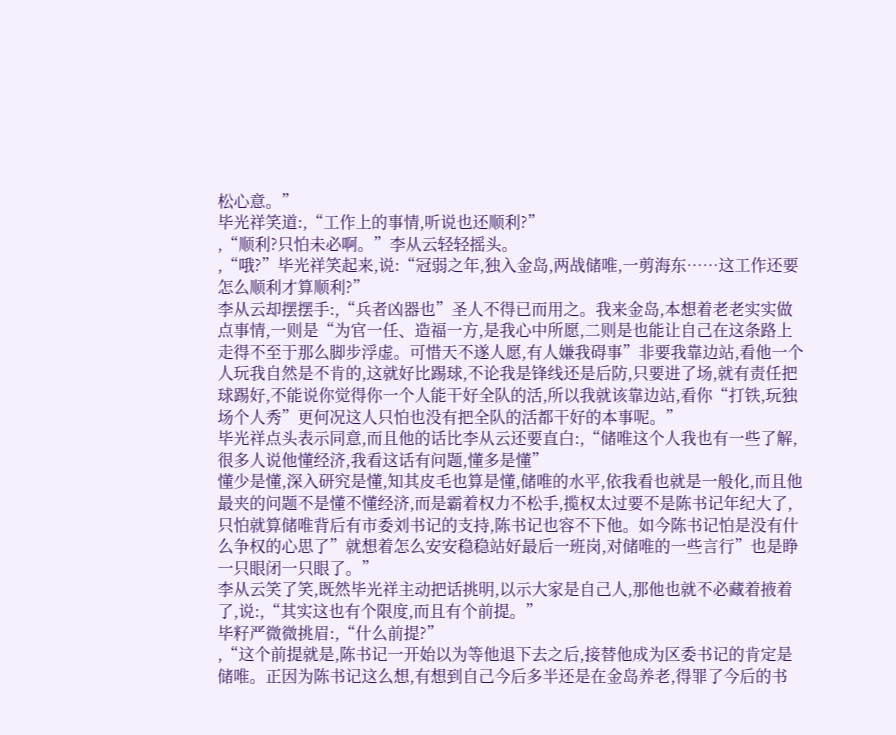松心意。”
毕光祥笑道:,“工作上的事情,听说也还顺利?”
,“顺利?只怕未必啊。”李从云轻轻摇头。
,“哦?”毕光祥笑起来,说:“冠弱之年,独入金岛,两战储唯,一剪海东……这工作还要怎么顺利才算顺利?”
李从云却摆摆手:,“兵者凶器也”圣人不得已而用之。我来金岛,本想着老老实实做点事情,一则是“为官一任、造福一方,是我心中所愿,二则是也能让自己在这条路上走得不至于那么脚步浮虚。可惜天不遂人愿,有人嫌我碍事”非要我靠边站,看他一个人玩我自然是不肯的,这就好比踢球,不论我是锋线还是后防,只要进了场,就有责任把球踢好,不能说你觉得你一个人能干好全队的活,所以我就该靠边站,看你“打铁,玩独场个人秀”更何况这人只怕也没有把全队的活都干好的本事呢。”
毕光祥点头表示同意,而且他的话比李从云还要直白:,“储唯这个人我也有一些了解,很多人说他懂经济,我看这话有问题,懂多是懂”
懂少是懂,深入研究是懂,知其皮毛也算是懂,储唯的水平,依我看也就是一般化,而且他最夹的问题不是懂不懂经济,而是霸着权力不松手,揽权太过要不是陈书记年纪大了,只怕就算储唯背后有市委刘书记的支持,陈书记也容不下他。如今陈书记怕是没有什么争权的心思了”就想着怎么安安稳稳站好最后一班岗,对储唯的一些言行”也是睁一只眼闭一只眼了。”
李从云笑了笑,既然毕光祥主动把话挑明,以示大家是自己人,那他也就不必藏着掖着了,说:,“其实这也有个限度,而且有个前提。”
毕籽严微微挑眉:,“什么前提?”
,“这个前提就是,陈书记一开始以为等他退下去之后,接替他成为区委书记的肯定是储唯。正因为陈书记这么想,有想到自己今后多半还是在金岛养老,得罪了今后的书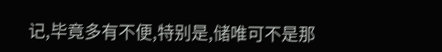记,毕竟多有不便,特别是,储唯可不是那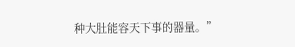种大肚能容天下事的器量。”